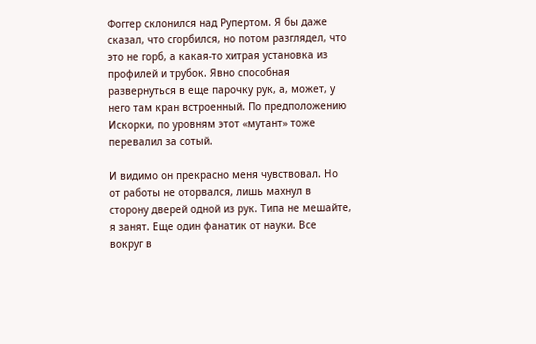Фоггер склонился над Рупертом. Я бы даже сказал, что сгорбился, но потом разглядел, что это не горб, а какая-то хитрая установка из профилей и трубок. Явно способная развернуться в еще парочку рук, а, может, у него там кран встроенный. По предположению Искорки, по уровням этот «мутант» тоже перевалил за сотый.

И видимо он прекрасно меня чувствовал. Но от работы не оторвался, лишь махнул в сторону дверей одной из рук. Типа не мешайте, я занят. Еще один фанатик от науки. Все вокруг в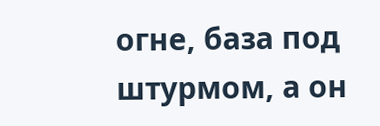огне, база под штурмом, а он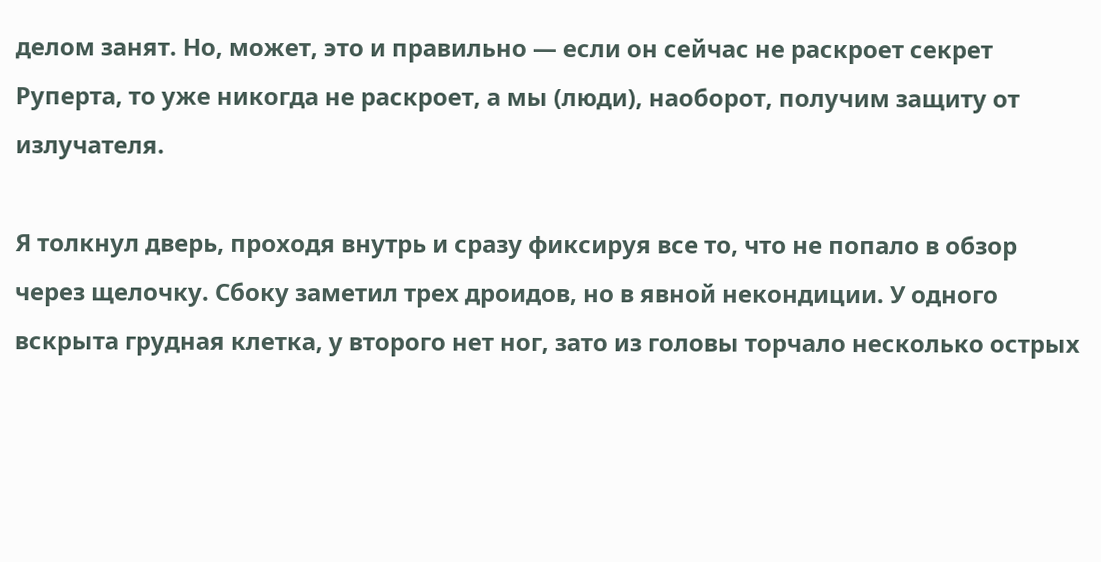делом занят. Но, может, это и правильно — если он сейчас не раскроет секрет Руперта, то уже никогда не раскроет, а мы (люди), наоборот, получим защиту от излучателя.

Я толкнул дверь, проходя внутрь и сразу фиксируя все то, что не попало в обзор через щелочку. Сбоку заметил трех дроидов, но в явной некондиции. У одного вскрыта грудная клетка, у второго нет ног, зато из головы торчало несколько острых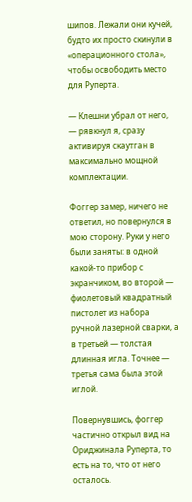шипов. Лежали они кучей, будто их просто скинули в «операционного стола», чтобы освободить место для Руперта.

— Клешни убрал от него, — рявкнул я, сразу активируя скаутган в максимально мощной комплектации.

Фоггер замер, ничего не ответил, но повернулся в мою сторону. Руки у него были заняты: в одной какой-то прибор с экранчиком, во второй — фиолетовый квадратный пистолет из набора ручной лазерной сварки, а в третьей — толстая длинная игла. Точнее — третья сама была этой иглой.

Повернувшись, фоггер частично открыл вид на Ориджинала Руперта, то есть на то, что от него осталось.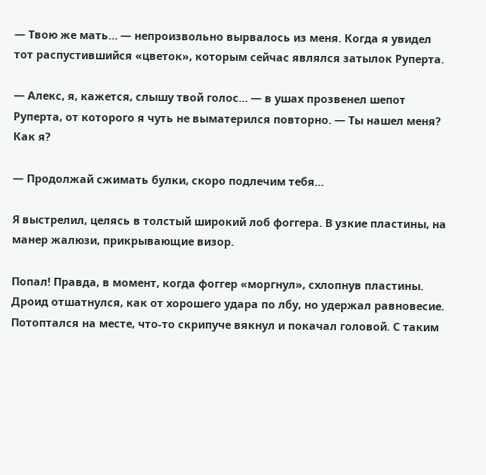— Твою же мать… — непроизвольно вырвалось из меня. Когда я увидел тот распустившийся «цветок», которым сейчас являлся затылок Руперта.

— Алекс, я, кажется, слышу твой голос… — в ушах прозвенел шепот Руперта, от которого я чуть не выматерился повторно. — Ты нашел меня? Как я?

— Продолжай сжимать булки, скоро подлечим тебя…

Я выстрелил, целясь в толстый широкий лоб фоггера. В узкие пластины, на манер жалюзи, прикрывающие визор.

Попал! Правда, в момент, когда фоггер «моргнул», схлопнув пластины. Дроид отшатнулся, как от хорошего удара по лбу, но удержал равновесие. Потоптался на месте, что-то скрипуче вякнул и покачал головой. С таким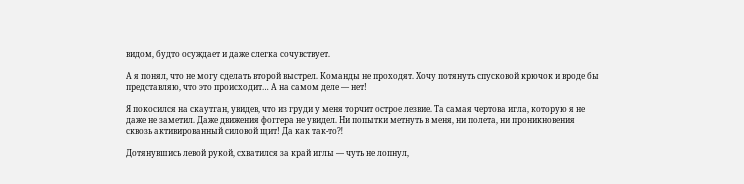видом, будто осуждает и даже слегка сочувствует.

А я понял, что не могу сделать второй выстрел. Команды не проходят. Хочу потянуть спусковой крючок и вроде бы представляю, что это происходит… А на самом деле — нет!

Я покосился на скаутган, увидев, что из груди у меня торчит острое лезвие. Та самая чертова игла, которую я не даже не заметил. Даже движения фоггера не увидел. Ни попытки метнуть в меня, ни полета, ни проникновения сквозь активированный силовой щит! Да как так-то⁈

Дотянувшись левой рукой, схватился за край иглы — чуть не лопнул,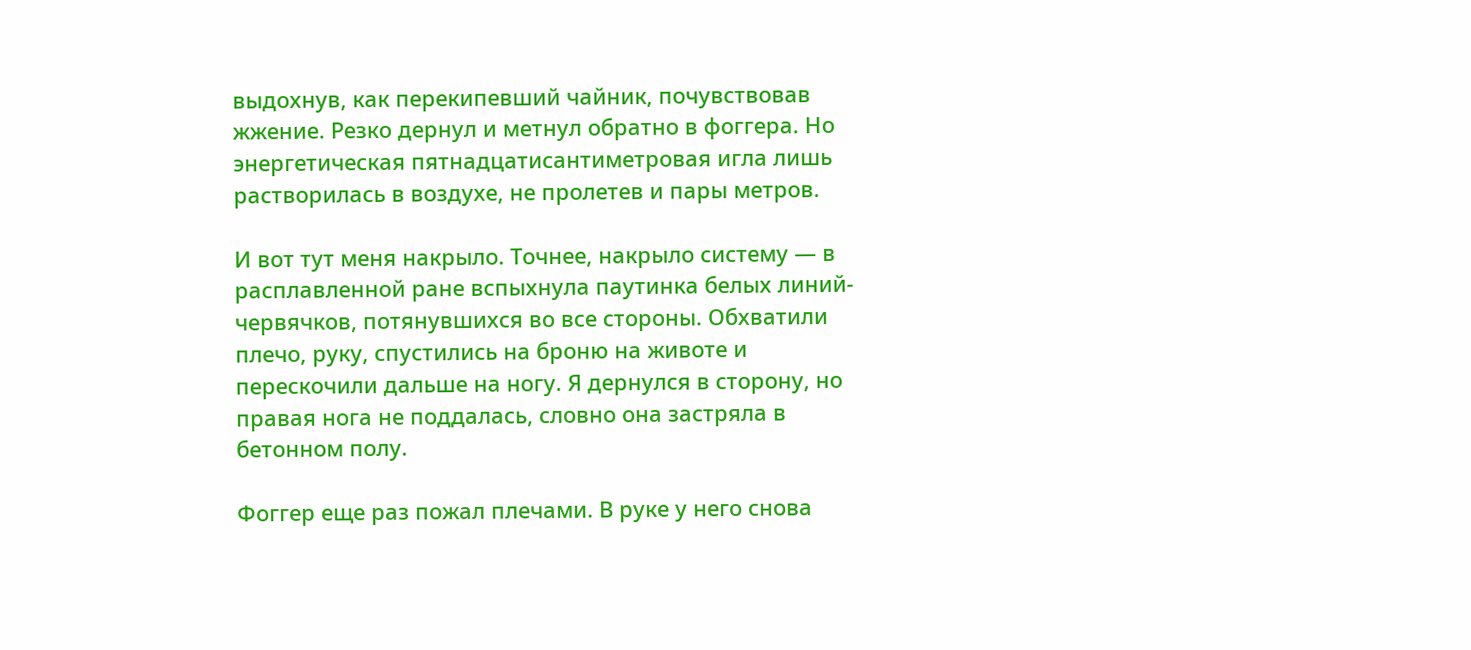выдохнув, как перекипевший чайник, почувствовав жжение. Резко дернул и метнул обратно в фоггера. Но энергетическая пятнадцатисантиметровая игла лишь растворилась в воздухе, не пролетев и пары метров.

И вот тут меня накрыло. Точнее, накрыло систему — в расплавленной ране вспыхнула паутинка белых линий-червячков, потянувшихся во все стороны. Обхватили плечо, руку, спустились на броню на животе и перескочили дальше на ногу. Я дернулся в сторону, но правая нога не поддалась, словно она застряла в бетонном полу.

Фоггер еще раз пожал плечами. В руке у него снова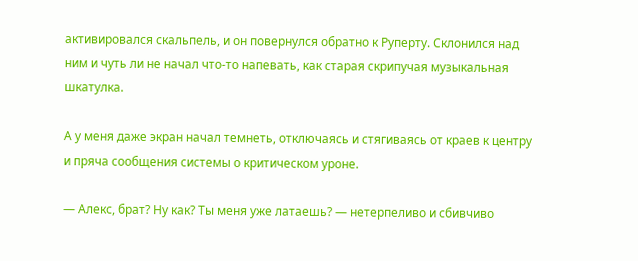активировался скальпель, и он повернулся обратно к Руперту. Склонился над ним и чуть ли не начал что-то напевать, как старая скрипучая музыкальная шкатулка.

А у меня даже экран начал темнеть, отключаясь и стягиваясь от краев к центру и пряча сообщения системы о критическом уроне.

— Алекс, брат? Ну как? Ты меня уже латаешь? — нетерпеливо и сбивчиво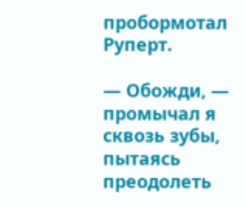пробормотал Руперт.

— Обожди, — промычал я сквозь зубы, пытаясь преодолеть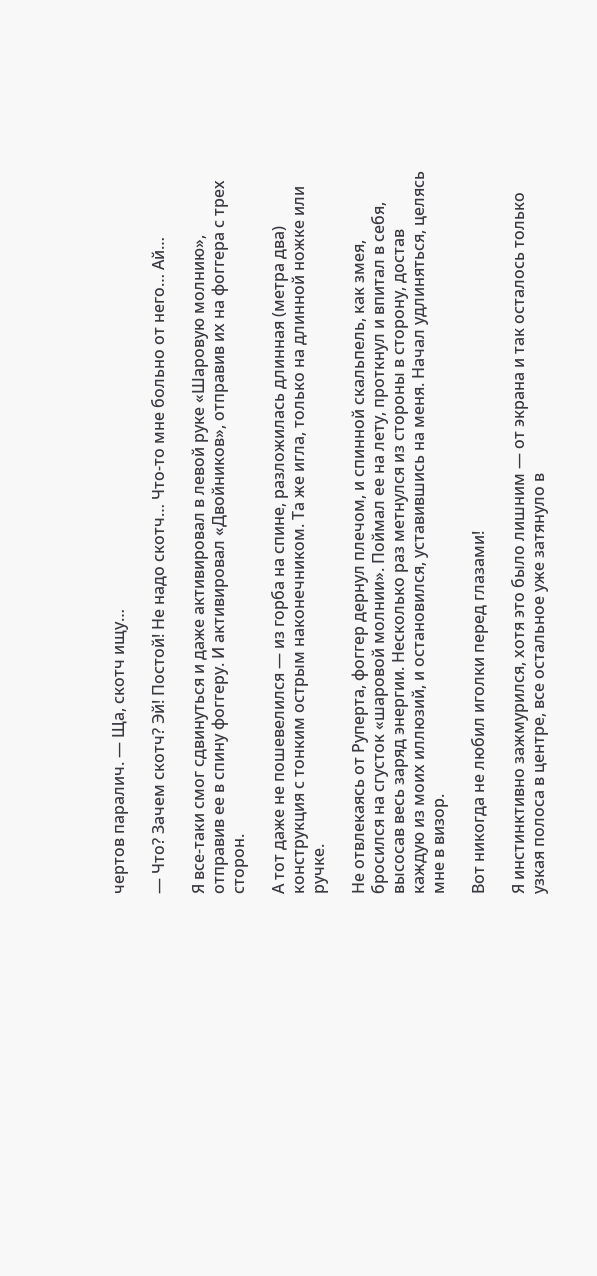чертов паралич. — Ща, скотч ищу…

— Что? Зачем скотч? Эй! Постой! Не надо скотч… Что-то мне больно от него… Ай…

Я все-таки смог сдвинуться и даже активировал в левой руке «Шаровую молнию», отправив ее в спину фоггеру. И активировал «Двойников», отправив их на фоггера с трех сторон.

А тот даже не пошевелился — из горба на спине, разложилась длинная (метра два) конструкция с тонким острым наконечником. Та же игла, только на длинной ножке или ручке.

Не отвлекаясь от Руперта, фоггер дернул плечом, и спинной скальпель, как змея, бросился на сгусток «шаровой молнии». Поймал ее на лету, проткнул и впитал в себя, высосав весь заряд энергии. Несколько раз метнулся из стороны в сторону, достав каждую из моих иллюзий, и остановился, уставившись на меня. Начал удлиняться, целясь мне в визор.

Вот никогда не любил иголки перед глазами!

Я инстинктивно зажмурился, хотя это было лишним — от экрана и так осталось только узкая полоса в центре, все остальное уже затянуло в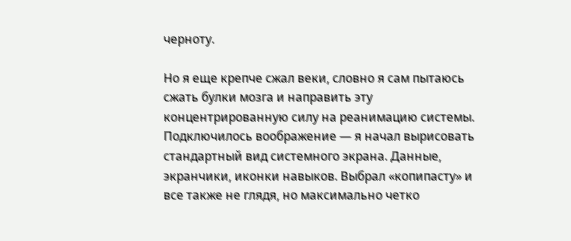черноту.

Но я еще крепче сжал веки, словно я сам пытаюсь сжать булки мозга и направить эту концентрированную силу на реанимацию системы. Подключилось воображение — я начал вырисовать стандартный вид системного экрана. Данные, экранчики, иконки навыков. Выбрал «копипасту» и все также не глядя, но максимально четко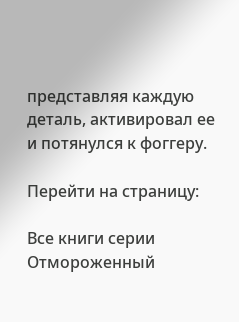представляя каждую деталь, активировал ее и потянулся к фоггеру.

Перейти на страницу:

Все книги серии Отмороженный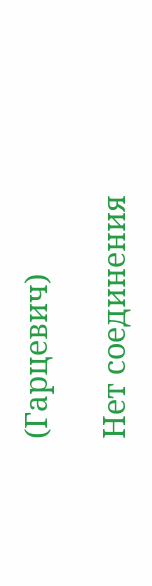(Гарцевич)

Нет соединения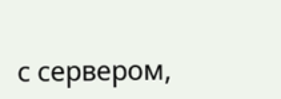с сервером,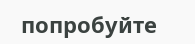попробуйте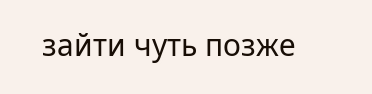зайти чуть позже